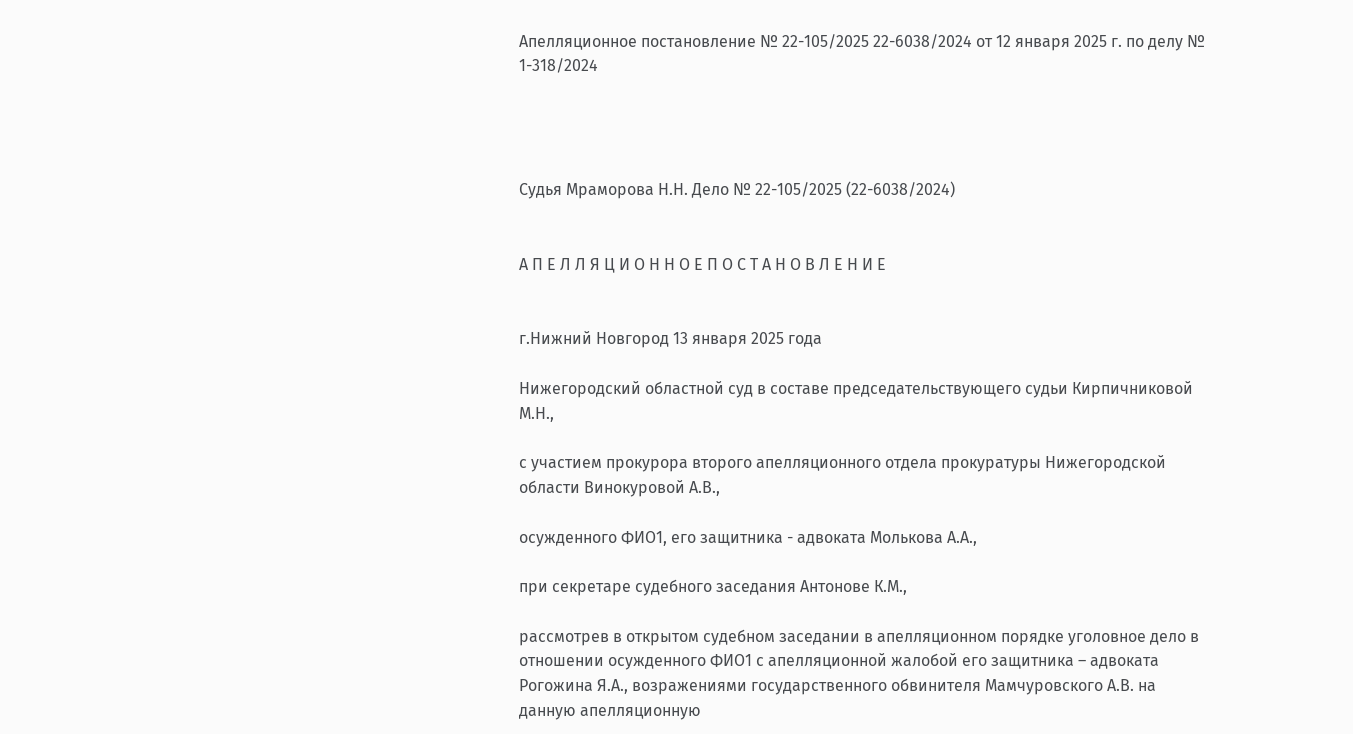Апелляционное постановление № 22-105/2025 22-6038/2024 от 12 января 2025 г. по делу № 1-318/2024




Судья Мраморова Н.Н. Дело № 22-105/2025 (22-6038/2024)


А П Е Л Л Я Ц И О Н Н О Е П О С Т А Н О В Л Е Н И Е


г.Нижний Новгород 13 января 2025 года

Нижегородский областной суд в составе председательствующего судьи Кирпичниковой М.Н.,

с участием прокурора второго апелляционного отдела прокуратуры Нижегородской области Винокуровой А.В.,

осужденного ФИО1, его защитника - адвоката Молькова А.А.,

при секретаре судебного заседания Антонове К.М.,

рассмотрев в открытом судебном заседании в апелляционном порядке уголовное дело в отношении осужденного ФИО1 с апелляционной жалобой его защитника – адвоката Рогожина Я.А., возражениями государственного обвинителя Мамчуровского А.В. на данную апелляционную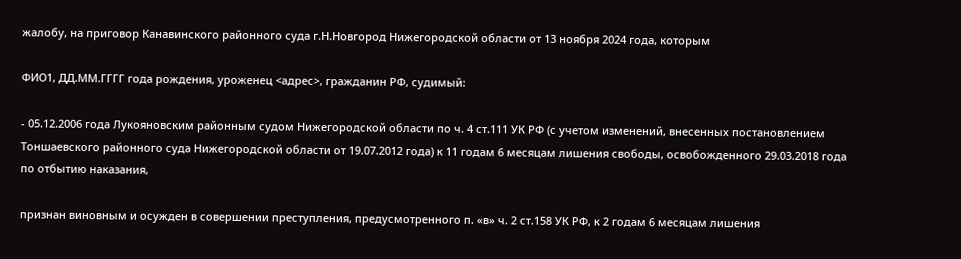жалобу, на приговор Канавинского районного суда г.Н.Новгород Нижегородской области от 13 ноября 2024 года, которым

ФИО1, ДД.ММ.ГГГГ года рождения, уроженец <адрес>, гражданин РФ, судимый:

- 05.12.2006 года Лукояновским районным судом Нижегородской области по ч. 4 ст.111 УК РФ (с учетом изменений, внесенных постановлением Тоншаевского районного суда Нижегородской области от 19.07.2012 года) к 11 годам 6 месяцам лишения свободы, освобожденного 29.03.2018 года по отбытию наказания,

признан виновным и осужден в совершении преступления, предусмотренного п. «в» ч. 2 ст.158 УК РФ, к 2 годам 6 месяцам лишения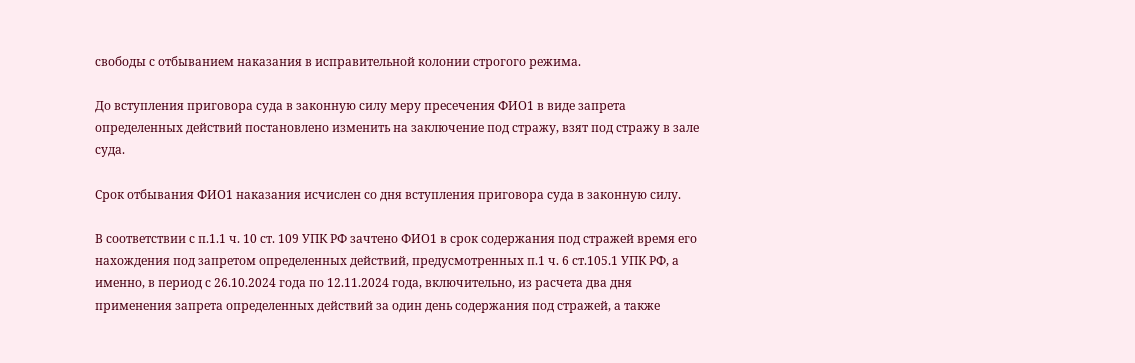свободы с отбыванием наказания в исправительной колонии строгого режима.

До вступления приговора суда в законную силу меру пресечения ФИО1 в виде запрета определенных действий постановлено изменить на заключение под стражу, взят под стражу в зале суда.

Срок отбывания ФИО1 наказания исчислен со дня вступления приговора суда в законную силу.

В соответствии с п.1.1 ч. 10 ст. 109 УПК РФ зачтено ФИО1 в срок содержания под стражей время его нахождения под запретом определенных действий, предусмотренных п.1 ч. 6 ст.105.1 УПК РФ, а именно, в период с 26.10.2024 года по 12.11.2024 года, включительно, из расчета два дня применения запрета определенных действий за один день содержания под стражей, а также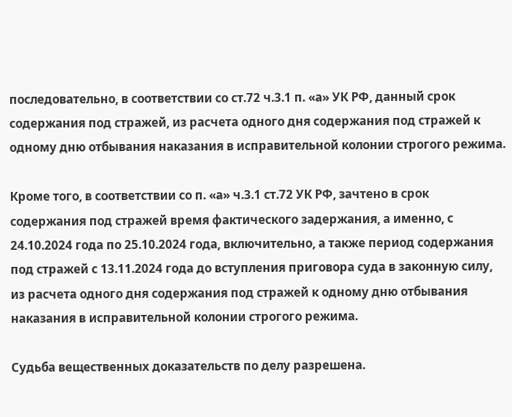последовательно, в соответствии со ст.72 ч.3.1 п. «а» УК РФ, данный срок содержания под стражей, из расчета одного дня содержания под стражей к одному дню отбывания наказания в исправительной колонии строгого режима.

Кроме того, в соответствии со п. «а» ч.3.1 ст.72 УК РФ, зачтено в срок содержания под стражей время фактического задержания, а именно, с 24.10.2024 года по 25.10.2024 года, включительно, а также период содержания под стражей с 13.11.2024 года до вступления приговора суда в законную силу, из расчета одного дня содержания под стражей к одному дню отбывания наказания в исправительной колонии строгого режима.

Судьба вещественных доказательств по делу разрешена.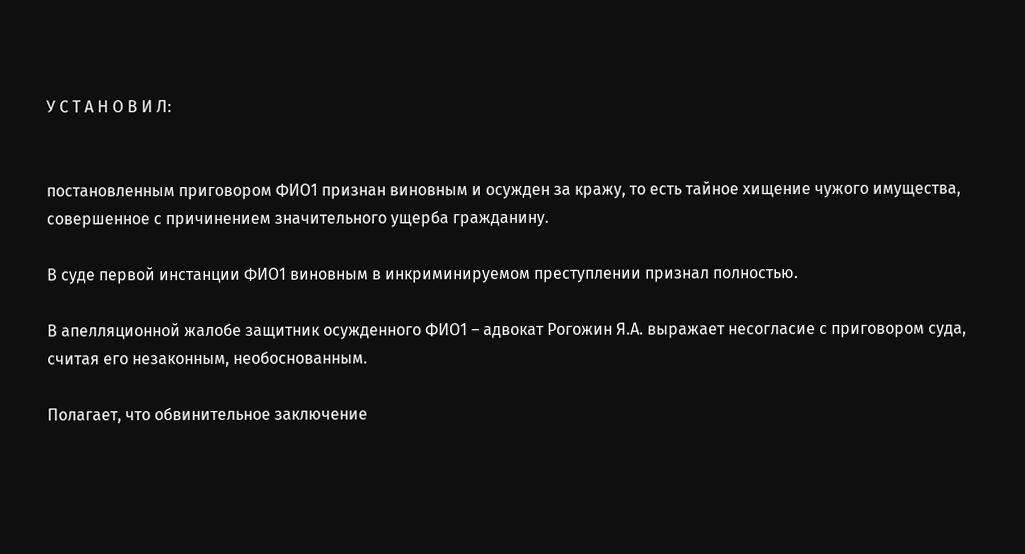У С Т А Н О В И Л:


постановленным приговором ФИО1 признан виновным и осужден за кражу, то есть тайное хищение чужого имущества, совершенное с причинением значительного ущерба гражданину.

В суде первой инстанции ФИО1 виновным в инкриминируемом преступлении признал полностью.

В апелляционной жалобе защитник осужденного ФИО1 – адвокат Рогожин Я.А. выражает несогласие с приговором суда, считая его незаконным, необоснованным.

Полагает, что обвинительное заключение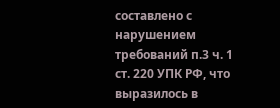составлено с нарушением требований п.3 ч. 1 ст. 220 УПК РФ, что выразилось в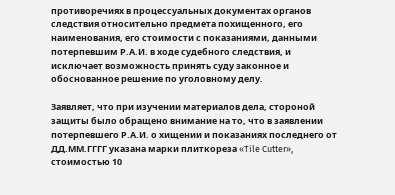противоречиях в процессуальных документах органов следствия относительно предмета похищенного, его наименования, его стоимости с показаниями, данными потерпевшим Р.А.И. в ходе судебного следствия, и исключает возможность принять суду законное и обоснованное решение по уголовному делу.

Заявляет, что при изучении материалов дела, стороной защиты было обращено внимание на то, что в заявлении потерпевшего Р.А.И. о хищении и показаниях последнего от ДД.ММ.ГГГГ указана марки плиткореза «Tile Cutter», стоимостью 10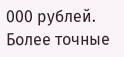000 рублей. Более точные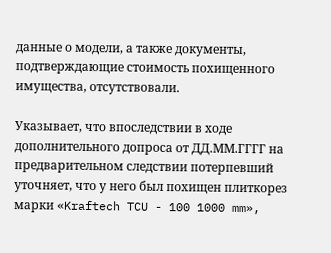данные о модели, а также документы, подтверждающие стоимость похищенного имущества, отсутствовали.

Указывает, что впоследствии в ходе дополнительного допроса от ДД.ММ.ГГГГ на предварительном следствии потерпевший уточняет, что у него был похищен плиткорез марки «Kraftech TCU - 100 1000 mm»,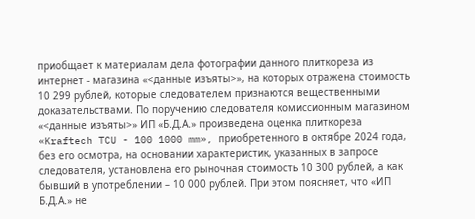приобщает к материалам дела фотографии данного плиткореза из интернет - магазина «<данные изъяты>», на которых отражена стоимость 10 299 рублей, которые следователем признаются вещественными доказательствами. По поручению следователя комиссионным магазином «<данные изъяты>» ИП «Б.Д.А.» произведена оценка плиткореза «Kraftech TCU - 100 1000 mm», приобретенного в октябре 2024 года, без его осмотра, на основании характеристик, указанных в запросе следователя, установлена его рыночная стоимость 10 300 рублей, а как бывший в употреблении – 10 000 рублей. При этом поясняет, что «ИП Б.Д.А.» не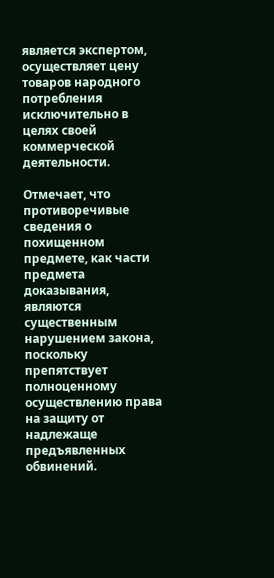является экспертом, осуществляет цену товаров народного потребления исключительно в целях своей коммерческой деятельности.

Отмечает, что противоречивые сведения о похищенном предмете, как части предмета доказывания, являются существенным нарушением закона, поскольку препятствует полноценному осуществлению права на защиту от надлежаще предъявленных обвинений.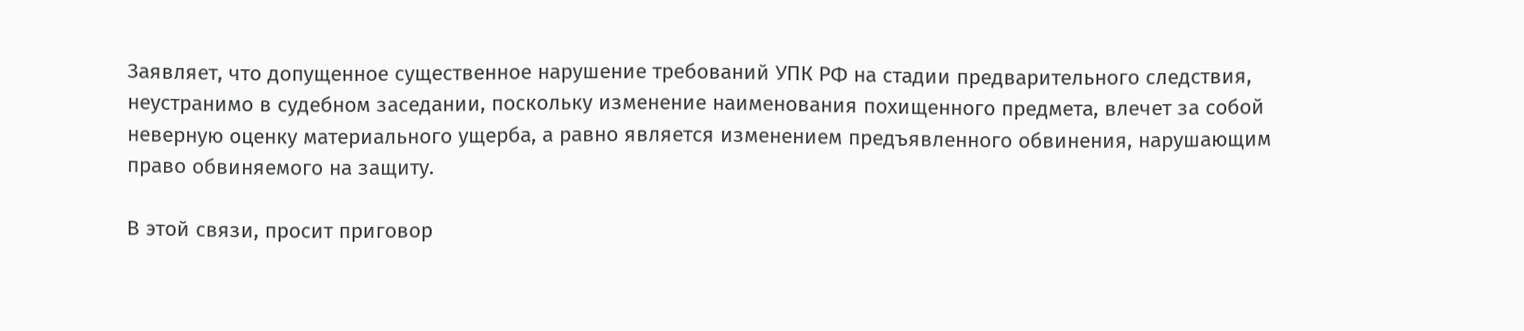Заявляет, что допущенное существенное нарушение требований УПК РФ на стадии предварительного следствия, неустранимо в судебном заседании, поскольку изменение наименования похищенного предмета, влечет за собой неверную оценку материального ущерба, а равно является изменением предъявленного обвинения, нарушающим право обвиняемого на защиту.

В этой связи, просит приговор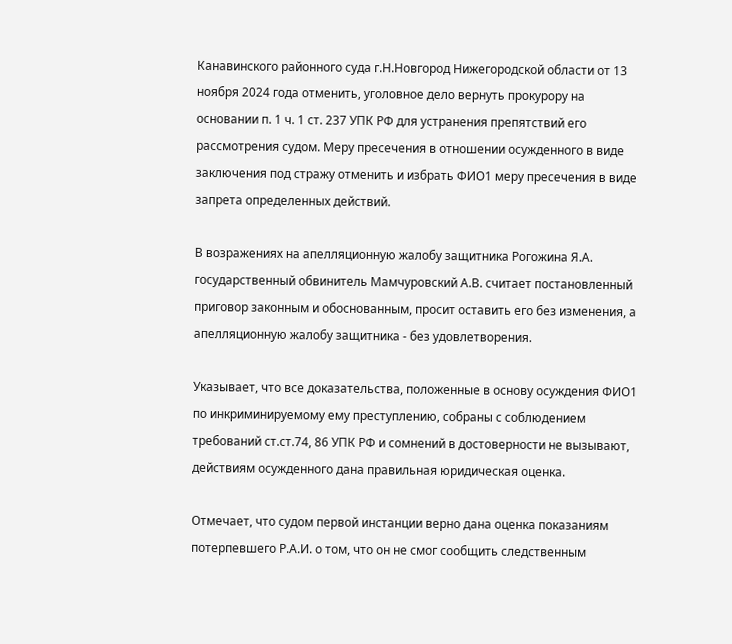Канавинского районного суда г.Н.Новгород Нижегородской области от 13 ноября 2024 года отменить, уголовное дело вернуть прокурору на основании п. 1 ч. 1 ст. 237 УПК РФ для устранения препятствий его рассмотрения судом. Меру пресечения в отношении осужденного в виде заключения под стражу отменить и избрать ФИО1 меру пресечения в виде запрета определенных действий.

В возражениях на апелляционную жалобу защитника Рогожина Я.А. государственный обвинитель Мамчуровский А.В. считает постановленный приговор законным и обоснованным, просит оставить его без изменения, а апелляционную жалобу защитника - без удовлетворения.

Указывает, что все доказательства, положенные в основу осуждения ФИО1 по инкриминируемому ему преступлению, собраны с соблюдением требований ст.ст.74, 86 УПК РФ и сомнений в достоверности не вызывают, действиям осужденного дана правильная юридическая оценка.

Отмечает, что судом первой инстанции верно дана оценка показаниям потерпевшего Р.А.И. о том, что он не смог сообщить следственным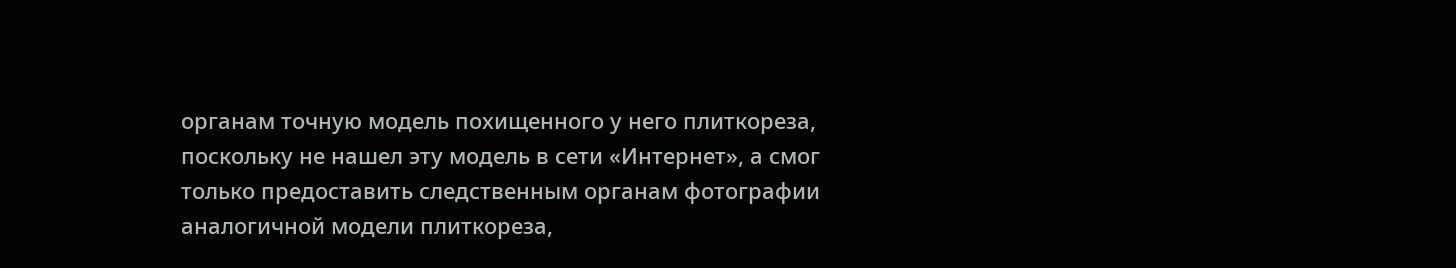органам точную модель похищенного у него плиткореза, поскольку не нашел эту модель в сети «Интернет», а смог только предоставить следственным органам фотографии аналогичной модели плиткореза,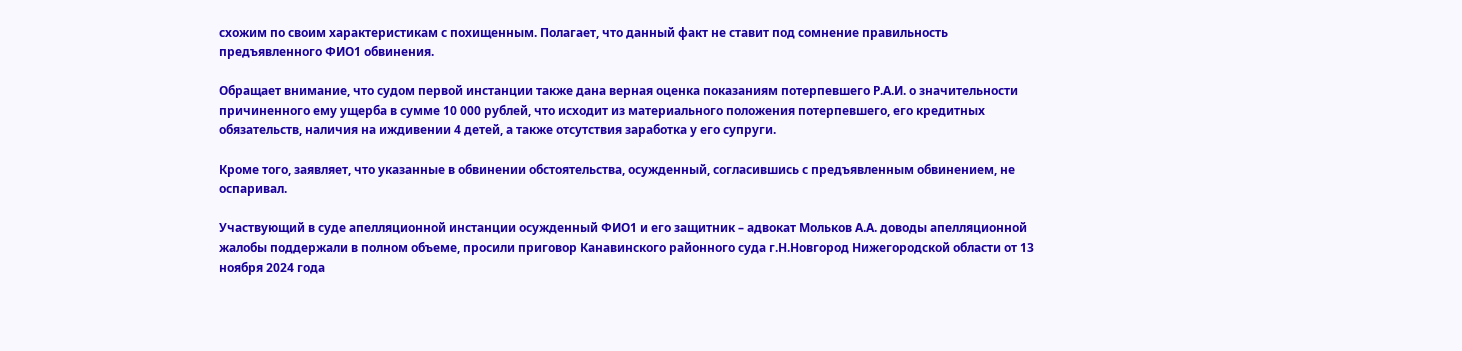схожим по своим характеристикам с похищенным. Полагает, что данный факт не ставит под сомнение правильность предъявленного ФИО1 обвинения.

Обращает внимание, что судом первой инстанции также дана верная оценка показаниям потерпевшего Р.А.И. о значительности причиненного ему ущерба в сумме 10 000 рублей, что исходит из материального положения потерпевшего, его кредитных обязательств, наличия на иждивении 4 детей, а также отсутствия заработка у его супруги.

Кроме того, заявляет, что указанные в обвинении обстоятельства, осужденный, согласившись с предъявленным обвинением, не оспаривал.

Участвующий в суде апелляционной инстанции осужденный ФИО1 и его защитник – адвокат Мольков А.А. доводы апелляционной жалобы поддержали в полном объеме, просили приговор Канавинского районного суда г.Н.Новгород Нижегородской области от 13 ноября 2024 года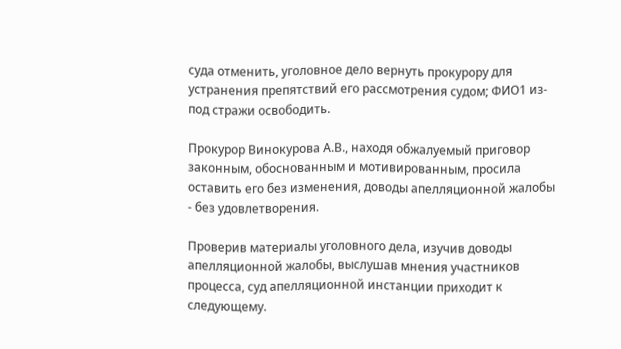суда отменить, уголовное дело вернуть прокурору для устранения препятствий его рассмотрения судом; ФИО1 из-под стражи освободить.

Прокурор Винокурова А.В., находя обжалуемый приговор законным, обоснованным и мотивированным, просила оставить его без изменения, доводы апелляционной жалобы - без удовлетворения.

Проверив материалы уголовного дела, изучив доводы апелляционной жалобы, выслушав мнения участников процесса, суд апелляционной инстанции приходит к следующему.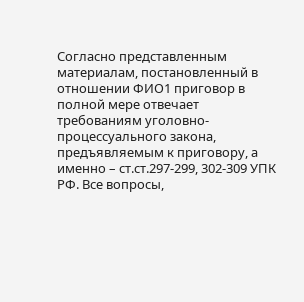Согласно представленным материалам, постановленный в отношении ФИО1 приговор в полной мере отвечает требованиям уголовно-процессуального закона, предъявляемым к приговору, а именно – ст.ст.297-299, 302-309 УПК РФ. Все вопросы,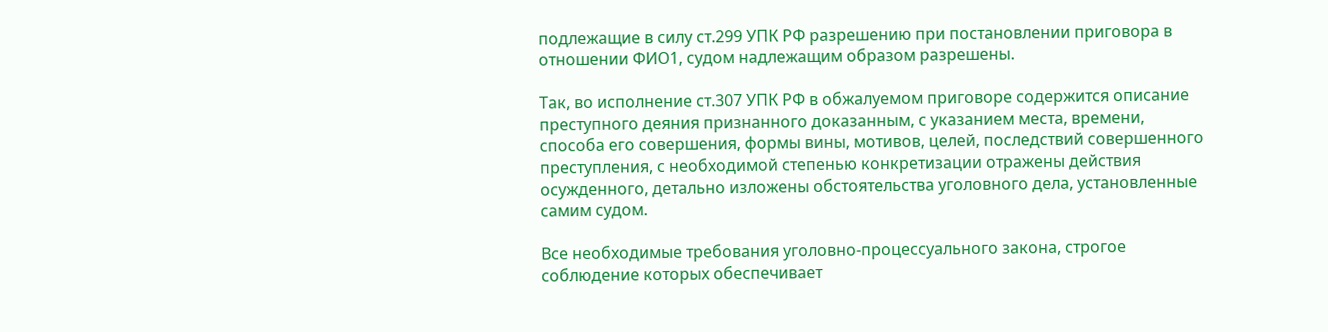подлежащие в силу ст.299 УПК РФ разрешению при постановлении приговора в отношении ФИО1, судом надлежащим образом разрешены.

Так, во исполнение ст.307 УПК РФ в обжалуемом приговоре содержится описание преступного деяния признанного доказанным, с указанием места, времени, способа его совершения, формы вины, мотивов, целей, последствий совершенного преступления, с необходимой степенью конкретизации отражены действия осужденного, детально изложены обстоятельства уголовного дела, установленные самим судом.

Все необходимые требования уголовно-процессуального закона, строгое соблюдение которых обеспечивает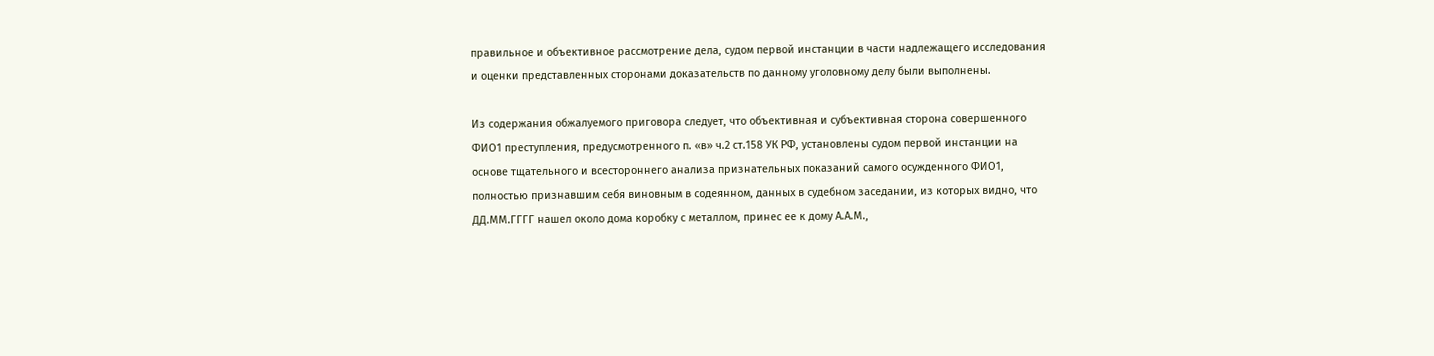правильное и объективное рассмотрение дела, судом первой инстанции в части надлежащего исследования и оценки представленных сторонами доказательств по данному уголовному делу были выполнены.

Из содержания обжалуемого приговора следует, что объективная и субъективная сторона совершенного ФИО1 преступления, предусмотренного п. «в» ч.2 ст.158 УК РФ, установлены судом первой инстанции на основе тщательного и всестороннего анализа признательных показаний самого осужденного ФИО1, полностью признавшим себя виновным в содеянном, данных в судебном заседании, из которых видно, что ДД.ММ.ГГГГ нашел около дома коробку с металлом, принес ее к дому А.А.М.,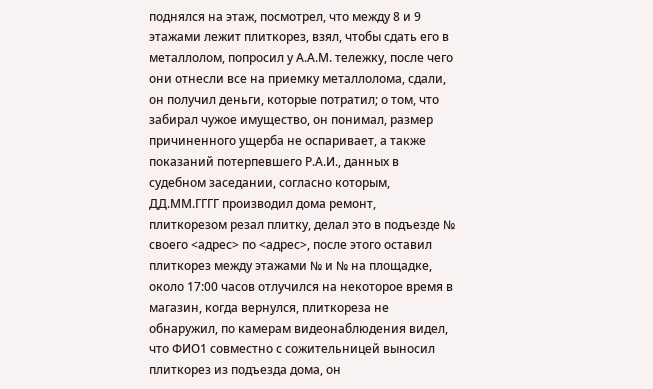поднялся на этаж, посмотрел, что между 8 и 9 этажами лежит плиткорез, взял, чтобы сдать его в металлолом, попросил у А.А.М. тележку, после чего они отнесли все на приемку металлолома, сдали, он получил деньги, которые потратил; о том, что забирал чужое имущество, он понимал, размер причиненного ущерба не оспаривает, а также показаний потерпевшего Р.А.И., данных в судебном заседании, согласно которым, ДД.ММ.ГГГГ производил дома ремонт, плиткорезом резал плитку, делал это в подъезде № своего <адрес> по <адрес>, после этого оставил плиткорез между этажами № и № на площадке, около 17:00 часов отлучился на некоторое время в магазин, когда вернулся, плиткореза не обнаружил, по камерам видеонаблюдения видел, что ФИО1 совместно с сожительницей выносил плиткорез из подъезда дома, он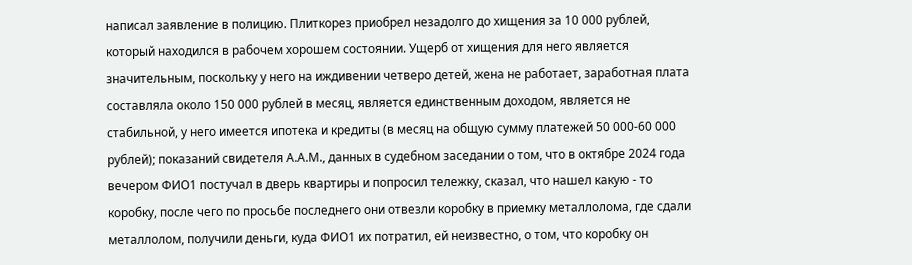написал заявление в полицию. Плиткорез приобрел незадолго до хищения за 10 000 рублей, который находился в рабочем хорошем состоянии. Ущерб от хищения для него является значительным, поскольку у него на иждивении четверо детей, жена не работает, заработная плата составляла около 150 000 рублей в месяц, является единственным доходом, является не стабильной, у него имеется ипотека и кредиты (в месяц на общую сумму платежей 50 000-60 000 рублей); показаний свидетеля А.А.М., данных в судебном заседании о том, что в октябре 2024 года вечером ФИО1 постучал в дверь квартиры и попросил тележку, сказал, что нашел какую - то коробку, после чего по просьбе последнего они отвезли коробку в приемку металлолома, где сдали металлолом, получили деньги, куда ФИО1 их потратил, ей неизвестно, о том, что коробку он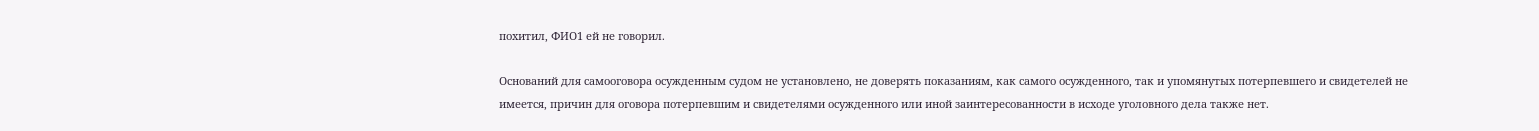похитил, ФИО1 ей не говорил.

Оснований для самооговора осужденным судом не установлено, не доверять показаниям, как самого осужденного, так и упомянутых потерпевшего и свидетелей не имеется, причин для оговора потерпевшим и свидетелями осужденного или иной заинтересованности в исходе уголовного дела также нет.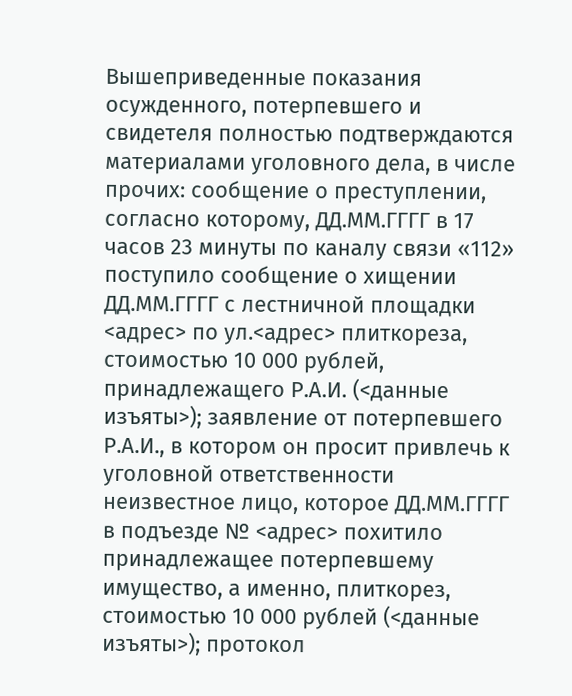Вышеприведенные показания осужденного, потерпевшего и свидетеля полностью подтверждаются материалами уголовного дела, в числе прочих: сообщение о преступлении, согласно которому, ДД.ММ.ГГГГ в 17 часов 23 минуты по каналу связи «112» поступило сообщение о хищении ДД.ММ.ГГГГ с лестничной площадки <адрес> по ул.<адрес> плиткореза, стоимостью 10 000 рублей, принадлежащего Р.А.И. (<данные изъяты>); заявление от потерпевшего Р.А.И., в котором он просит привлечь к уголовной ответственности неизвестное лицо, которое ДД.ММ.ГГГГ в подъезде № <адрес> похитило принадлежащее потерпевшему имущество, а именно, плиткорез, стоимостью 10 000 рублей (<данные изъяты>); протокол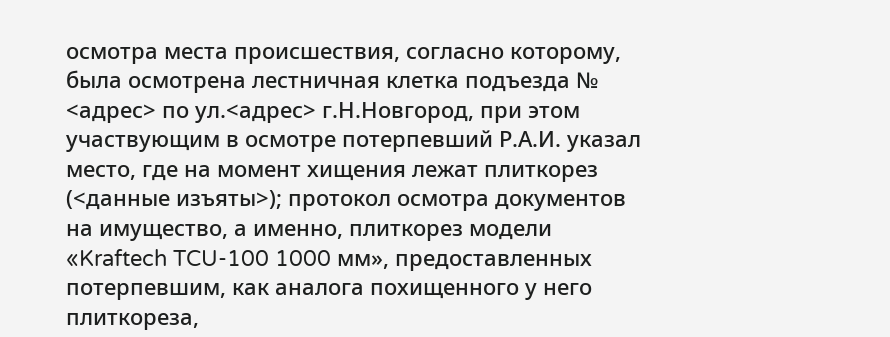осмотра места происшествия, согласно которому, была осмотрена лестничная клетка подъезда № <адрес> по ул.<адрес> г.Н.Новгород, при этом участвующим в осмотре потерпевший Р.А.И. указал место, где на момент хищения лежат плиткорез (<данные изъяты>); протокол осмотра документов на имущество, а именно, плиткорез модели «Kraftech TCU-100 1000 мм», предоставленных потерпевшим, как аналога похищенного у него плиткореза,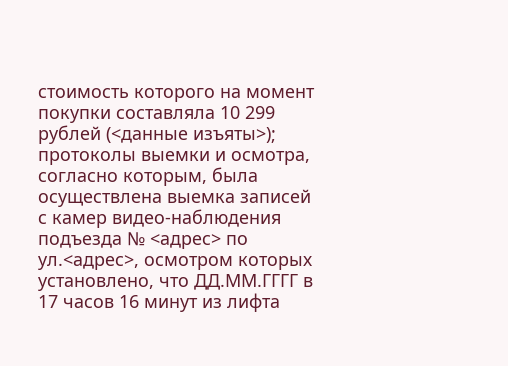стоимость которого на момент покупки составляла 10 299 рублей (<данные изъяты>); протоколы выемки и осмотра, согласно которым, была осуществлена выемка записей с камер видео-наблюдения подъезда № <адрес> по ул.<адрес>, осмотром которых установлено, что ДД.ММ.ГГГГ в 17 часов 16 минут из лифта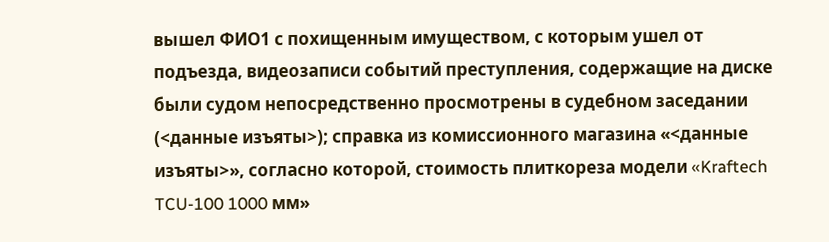вышел ФИО1 с похищенным имуществом, с которым ушел от подъезда, видеозаписи событий преступления, содержащие на диске были судом непосредственно просмотрены в судебном заседании (<данные изъяты>); справка из комиссионного магазина «<данные изъяты>», согласно которой, стоимость плиткореза модели «Kraftech TCU-100 1000 мм»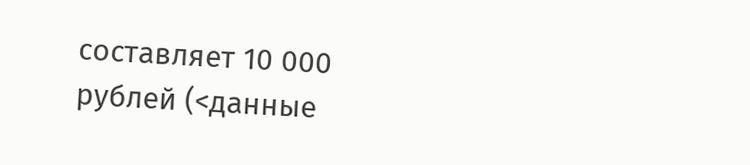составляет 10 000 рублей (<данные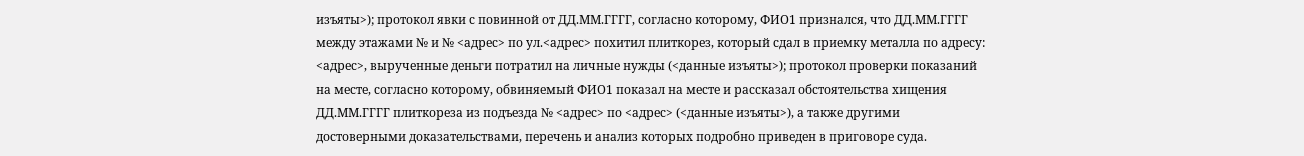изъяты>); протокол явки с повинной от ДД.ММ.ГГГГ, согласно которому, ФИО1 признался, что ДД.ММ.ГГГГ между этажами № и № <адрес> по ул.<адрес> похитил плиткорез, который сдал в приемку металла по адресу: <адрес>, вырученные деньги потратил на личные нужды (<данные изъяты>); протокол проверки показаний на месте, согласно которому, обвиняемый ФИО1 показал на месте и рассказал обстоятельства хищения ДД.ММ.ГГГГ плиткореза из подъезда № <адрес> по <адрес> (<данные изъяты>), а также другими достоверными доказательствами, перечень и анализ которых подробно приведен в приговоре суда.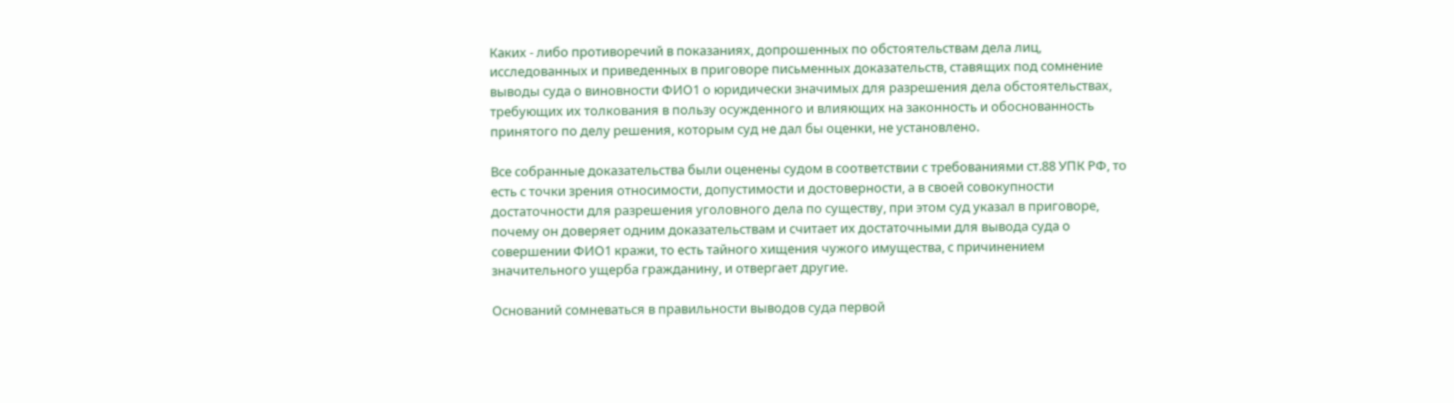Каких - либо противоречий в показаниях, допрошенных по обстоятельствам дела лиц, исследованных и приведенных в приговоре письменных доказательств, ставящих под сомнение выводы суда о виновности ФИО1 о юридически значимых для разрешения дела обстоятельствах, требующих их толкования в пользу осужденного и влияющих на законность и обоснованность принятого по делу решения, которым суд не дал бы оценки, не установлено.

Все собранные доказательства были оценены судом в соответствии с требованиями ст.88 УПК РФ, то есть с точки зрения относимости, допустимости и достоверности, а в своей совокупности достаточности для разрешения уголовного дела по существу, при этом суд указал в приговоре, почему он доверяет одним доказательствам и считает их достаточными для вывода суда о совершении ФИО1 кражи, то есть тайного хищения чужого имущества, с причинением значительного ущерба гражданину, и отвергает другие.

Оснований сомневаться в правильности выводов суда первой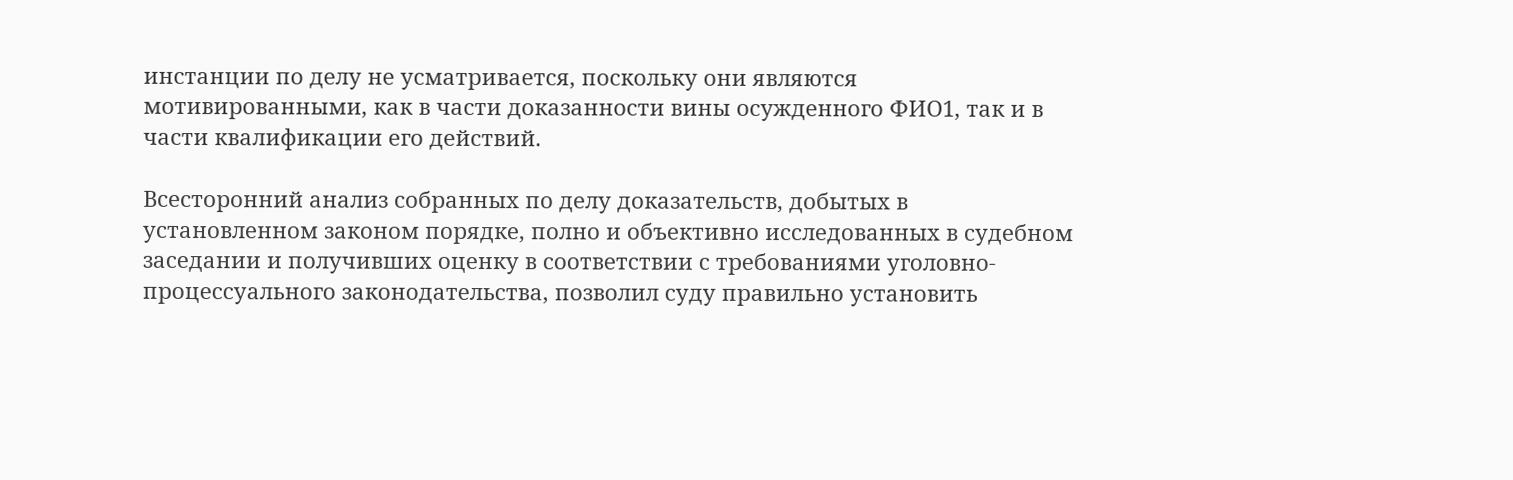инстанции по делу не усматривается, поскольку они являются мотивированными, как в части доказанности вины осужденного ФИО1, так и в части квалификации его действий.

Всесторонний анализ собранных по делу доказательств, добытых в установленном законом порядке, полно и объективно исследованных в судебном заседании и получивших оценку в соответствии с требованиями уголовно-процессуального законодательства, позволил суду правильно установить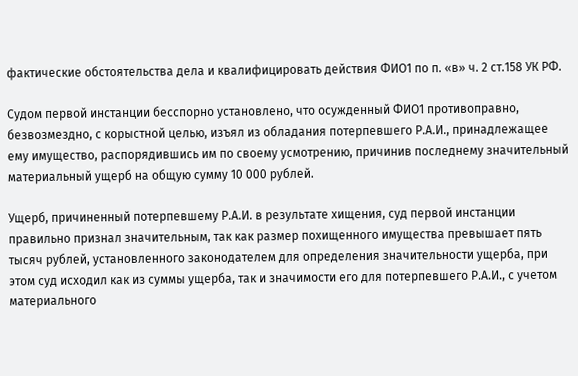фактические обстоятельства дела и квалифицировать действия ФИО1 по п. «в» ч. 2 ст.158 УК РФ.

Судом первой инстанции бесспорно установлено, что осужденный ФИО1 противоправно, безвозмездно, с корыстной целью, изъял из обладания потерпевшего Р.А.И., принадлежащее ему имущество, распорядившись им по своему усмотрению, причинив последнему значительный материальный ущерб на общую сумму 10 000 рублей.

Ущерб, причиненный потерпевшему Р.А.И. в результате хищения, суд первой инстанции правильно признал значительным, так как размер похищенного имущества превышает пять тысяч рублей, установленного законодателем для определения значительности ущерба, при этом суд исходил как из суммы ущерба, так и значимости его для потерпевшего Р.А.И., с учетом материального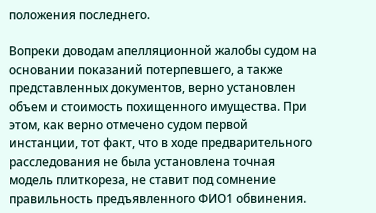положения последнего.

Вопреки доводам апелляционной жалобы судом на основании показаний потерпевшего, а также представленных документов, верно установлен объем и стоимость похищенного имущества. При этом, как верно отмечено судом первой инстанции, тот факт, что в ходе предварительного расследования не была установлена точная модель плиткореза, не ставит под сомнение правильность предъявленного ФИО1 обвинения.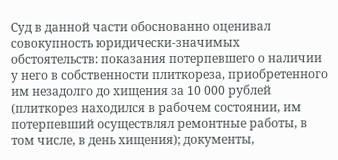Суд в данной части обоснованно оценивал совокупность юридически-значимых обстоятельств: показания потерпевшего о наличии у него в собственности плиткореза, приобретенного им незадолго до хищения за 10 000 рублей (плиткорез находился в рабочем состоянии, им потерпевший осуществлял ремонтные работы, в том числе, в день хищения); документы,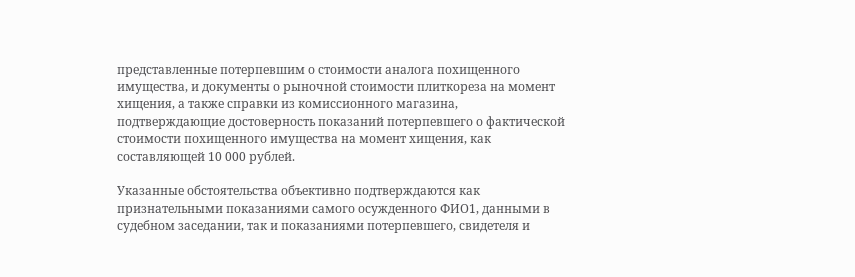представленные потерпевшим о стоимости аналога похищенного имущества, и документы о рыночной стоимости плиткореза на момент хищения, а также справки из комиссионного магазина, подтверждающие достоверность показаний потерпевшего о фактической стоимости похищенного имущества на момент хищения, как составляющей 10 000 рублей.

Указанные обстоятельства объективно подтверждаются как признательными показаниями самого осужденного ФИО1, данными в судебном заседании, так и показаниями потерпевшего, свидетеля и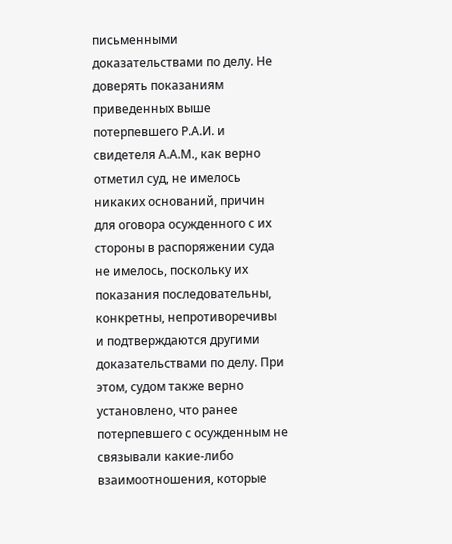письменными доказательствами по делу. Не доверять показаниям приведенных выше потерпевшего Р.А.И. и свидетеля А.А.М., как верно отметил суд, не имелось никаких оснований, причин для оговора осужденного с их стороны в распоряжении суда не имелось, поскольку их показания последовательны, конкретны, непротиворечивы и подтверждаются другими доказательствами по делу. При этом, судом также верно установлено, что ранее потерпевшего с осужденным не связывали какие-либо взаимоотношения, которые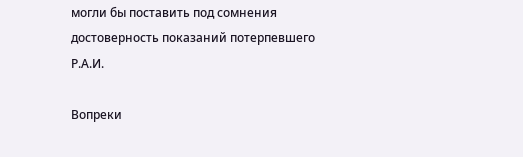могли бы поставить под сомнения достоверность показаний потерпевшего Р.А.И.

Вопреки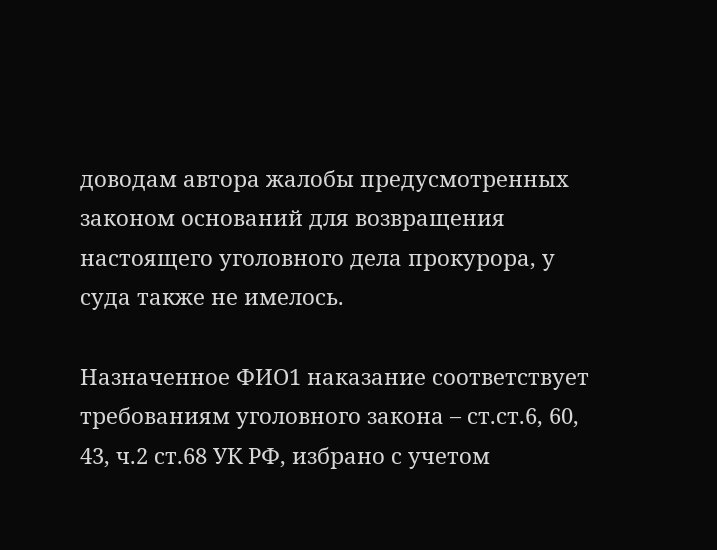доводам автора жалобы предусмотренных законом оснований для возвращения настоящего уголовного дела прокурора, у суда также не имелось.

Назначенное ФИО1 наказание соответствует требованиям уголовного закона – ст.ст.6, 60, 43, ч.2 ст.68 УК РФ, избрано с учетом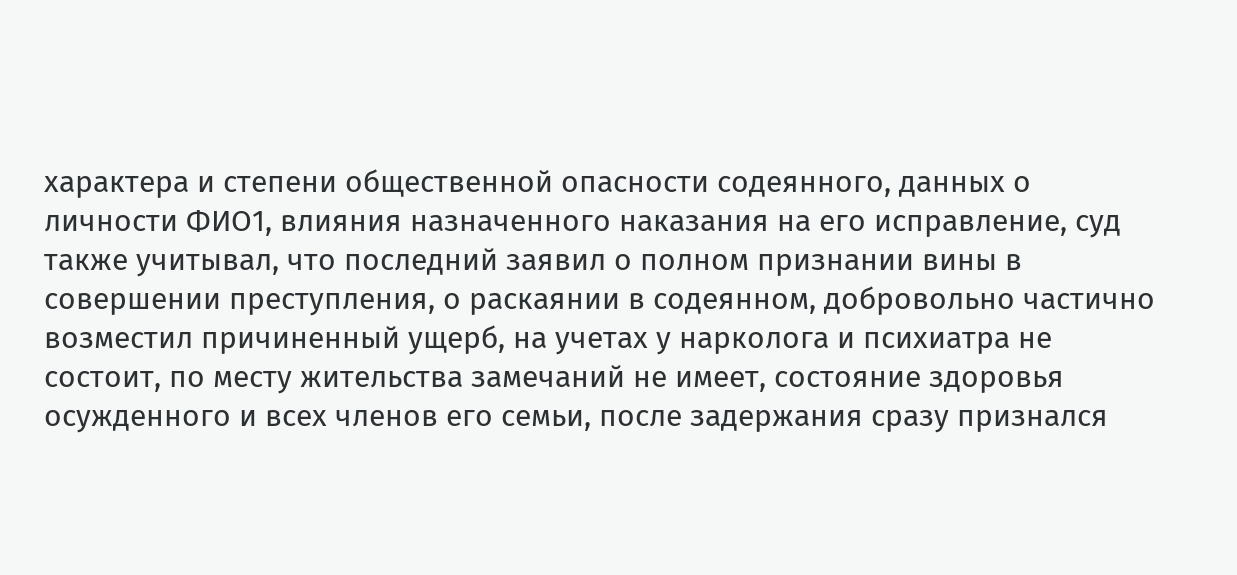характера и степени общественной опасности содеянного, данных о личности ФИО1, влияния назначенного наказания на его исправление, суд также учитывал, что последний заявил о полном признании вины в совершении преступления, о раскаянии в содеянном, добровольно частично возместил причиненный ущерб, на учетах у нарколога и психиатра не состоит, по месту жительства замечаний не имеет, состояние здоровья осужденного и всех членов его семьи, после задержания сразу признался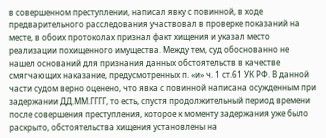в совершенном преступлении, написал явку с повинной, в ходе предварительного расследования участвовал в проверке показаний на месте, в обоих протоколах признал факт хищения и указал место реализации похищенного имущества. Между тем, суд обоснованно не нашел оснований для признания данных обстоятельств в качестве смягчающих наказание, предусмотренных п. «и» ч. 1 ст.61 УК РФ. В данной части судом верно оценено, что явка с повинной написана осужденным при задержании ДД.ММ.ГГГГ, то есть, спустя продолжительный период времени после совершения преступления, которое к моменту задержания уже было раскрыто, обстоятельства хищения установлены на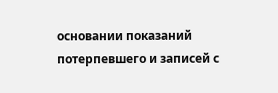основании показаний потерпевшего и записей с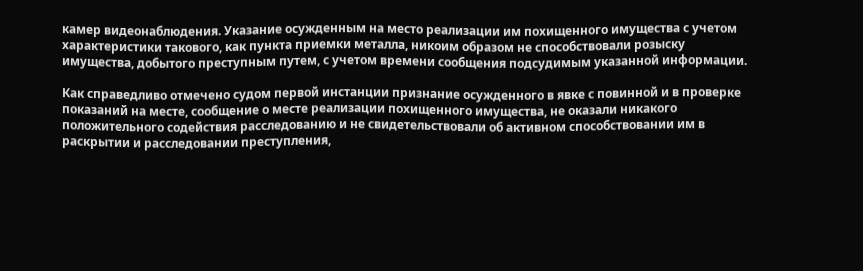камер видеонаблюдения. Указание осужденным на место реализации им похищенного имущества с учетом характеристики такового, как пункта приемки металла, никоим образом не способствовали розыску имущества, добытого преступным путем, с учетом времени сообщения подсудимым указанной информации.

Как справедливо отмечено судом первой инстанции признание осужденного в явке с повинной и в проверке показаний на месте, сообщение о месте реализации похищенного имущества, не оказали никакого положительного содействия расследованию и не свидетельствовали об активном способствовании им в раскрытии и расследовании преступления,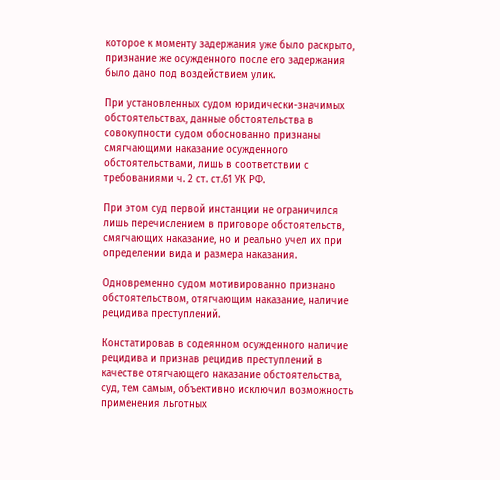которое к моменту задержания уже было раскрыто, признание же осужденного после его задержания было дано под воздействием улик.

При установленных судом юридически-значимых обстоятельствах, данные обстоятельства в совокупности судом обоснованно признаны смягчающими наказание осужденного обстоятельствами, лишь в соответствии с требованиями ч. 2 ст. ст.61 УК РФ.

При этом суд первой инстанции не ограничился лишь перечислением в приговоре обстоятельств, смягчающих наказание, но и реально учел их при определении вида и размера наказания.

Одновременно судом мотивированно признано обстоятельством, отягчающим наказание, наличие рецидива преступлений.

Констатировав в содеянном осужденного наличие рецидива и признав рецидив преступлений в качестве отягчающего наказание обстоятельства, суд, тем самым, объективно исключил возможность применения льготных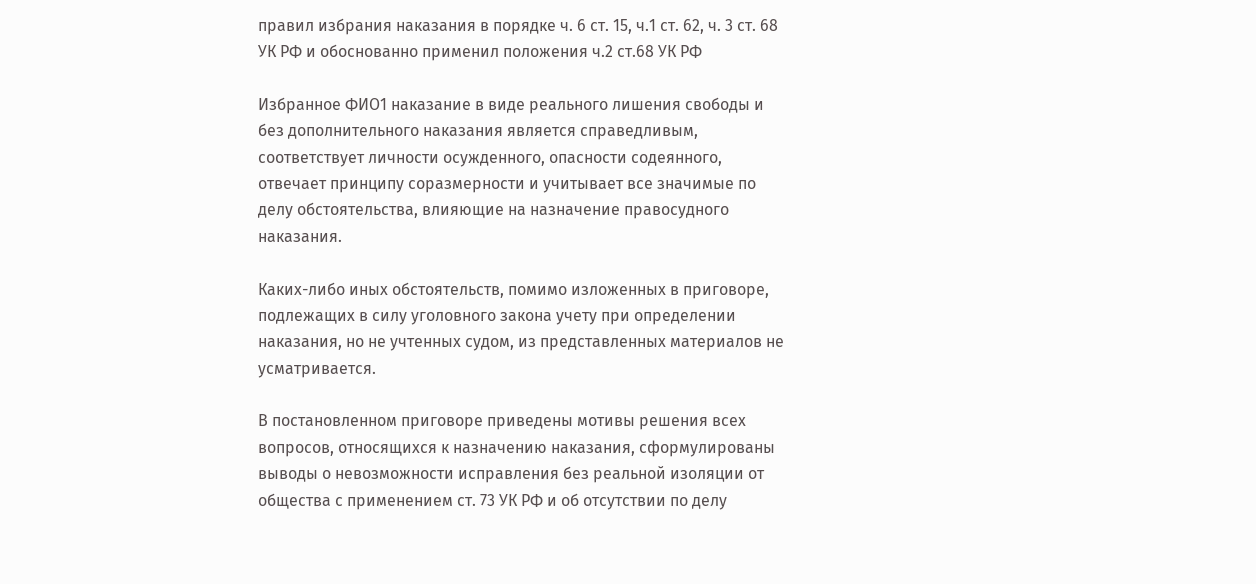правил избрания наказания в порядке ч. 6 ст. 15, ч.1 ст. 62, ч. 3 ст. 68 УК РФ и обоснованно применил положения ч.2 ст.68 УК РФ

Избранное ФИО1 наказание в виде реального лишения свободы и без дополнительного наказания является справедливым, соответствует личности осужденного, опасности содеянного, отвечает принципу соразмерности и учитывает все значимые по делу обстоятельства, влияющие на назначение правосудного наказания.

Каких-либо иных обстоятельств, помимо изложенных в приговоре, подлежащих в силу уголовного закона учету при определении наказания, но не учтенных судом, из представленных материалов не усматривается.

В постановленном приговоре приведены мотивы решения всех вопросов, относящихся к назначению наказания, сформулированы выводы о невозможности исправления без реальной изоляции от общества с применением ст. 73 УК РФ и об отсутствии по делу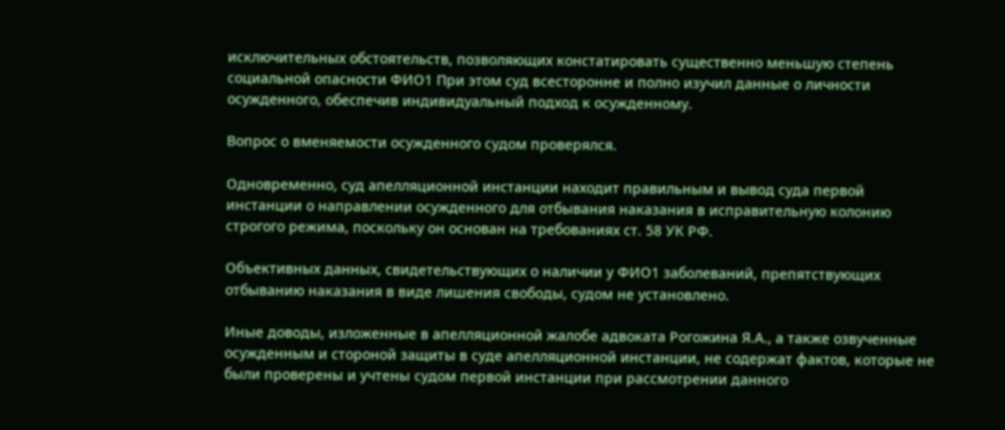исключительных обстоятельств, позволяющих констатировать существенно меньшую степень социальной опасности ФИО1 При этом суд всесторонне и полно изучил данные о личности осужденного, обеспечив индивидуальный подход к осужденному.

Вопрос о вменяемости осужденного судом проверялся.

Одновременно, суд апелляционной инстанции находит правильным и вывод суда первой инстанции о направлении осужденного для отбывания наказания в исправительную колонию строгого режима, поскольку он основан на требованиях ст. 58 УК РФ.

Объективных данных, свидетельствующих о наличии у ФИО1 заболеваний, препятствующих отбыванию наказания в виде лишения свободы, судом не установлено.

Иные доводы, изложенные в апелляционной жалобе адвоката Рогожина Я.А., а также озвученные осужденным и стороной защиты в суде апелляционной инстанции, не содержат фактов, которые не были проверены и учтены судом первой инстанции при рассмотрении данного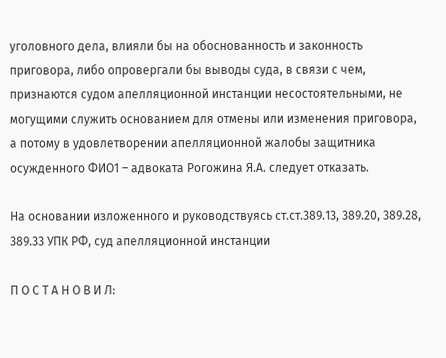уголовного дела, влияли бы на обоснованность и законность приговора, либо опровергали бы выводы суда, в связи с чем, признаются судом апелляционной инстанции несостоятельными, не могущими служить основанием для отмены или изменения приговора, а потому в удовлетворении апелляционной жалобы защитника осужденного ФИО1 – адвоката Рогожина Я.А. следует отказать.

На основании изложенного и руководствуясь ст.ст.389.13, 389.20, 389.28, 389.33 УПК РФ, суд апелляционной инстанции

П О С Т А Н О В И Л: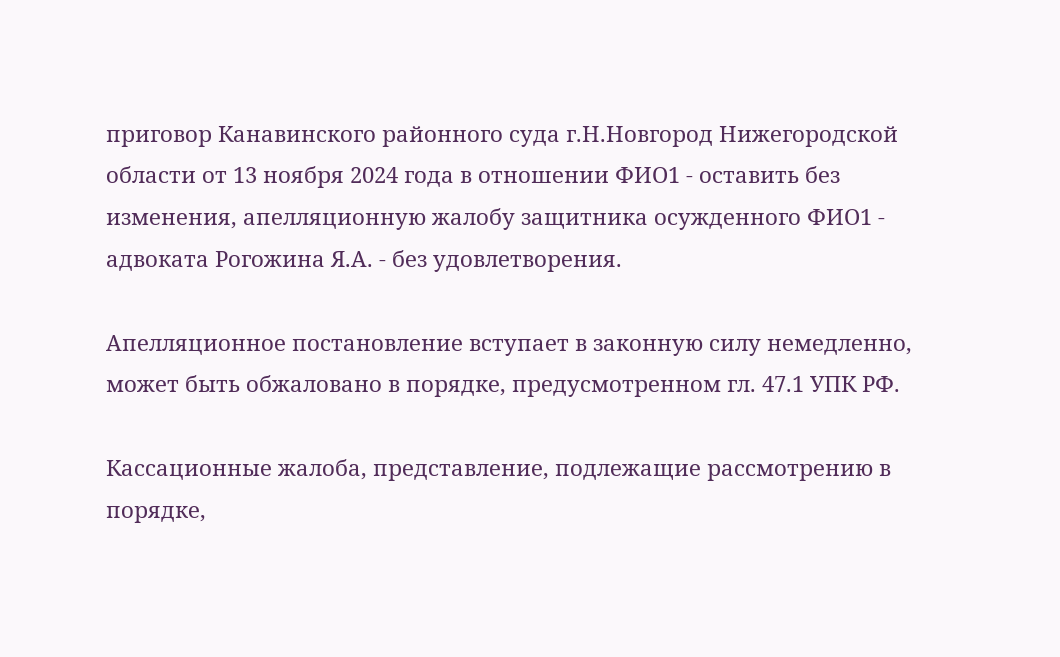приговор Канавинского районного суда г.Н.Новгород Нижегородской области от 13 ноября 2024 года в отношении ФИО1 - оставить без изменения, апелляционную жалобу защитника осужденного ФИО1 - адвоката Рогожина Я.А. - без удовлетворения.

Апелляционное постановление вступает в законную силу немедленно, может быть обжаловано в порядке, предусмотренном гл. 47.1 УПК РФ.

Кассационные жалоба, представление, подлежащие рассмотрению в порядке,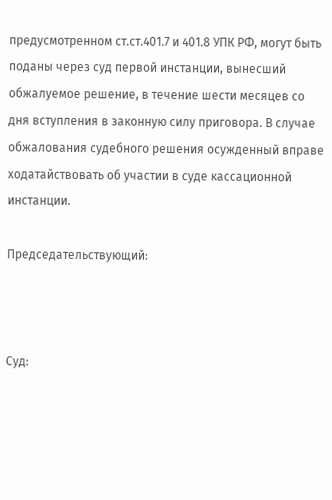предусмотренном ст.ст.401.7 и 401.8 УПК РФ, могут быть поданы через суд первой инстанции, вынесший обжалуемое решение, в течение шести месяцев со дня вступления в законную силу приговора. В случае обжалования судебного решения осужденный вправе ходатайствовать об участии в суде кассационной инстанции.

Председательствующий:



Суд: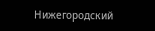Нижегородский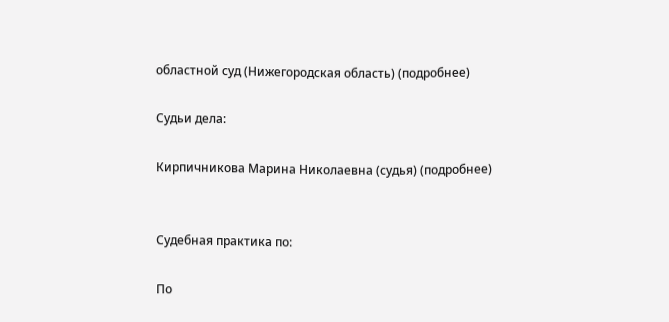областной суд (Нижегородская область) (подробнее)

Судьи дела:

Кирпичникова Марина Николаевна (судья) (подробнее)


Судебная практика по:

По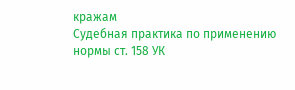кражам
Судебная практика по применению нормы ст. 158 УК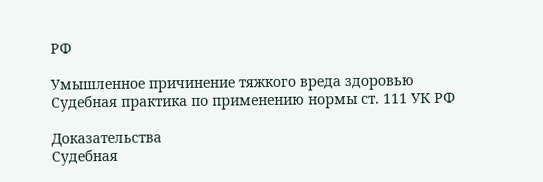РФ

Умышленное причинение тяжкого вреда здоровью
Судебная практика по применению нормы ст. 111 УК РФ

Доказательства
Судебная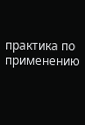практика по применению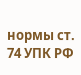нормы ст. 74 УПК РФ